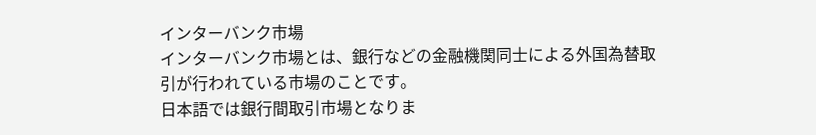インターバンク市場
インターバンク市場とは、銀行などの金融機関同士による外国為替取引が行われている市場のことです。
日本語では銀行間取引市場となりま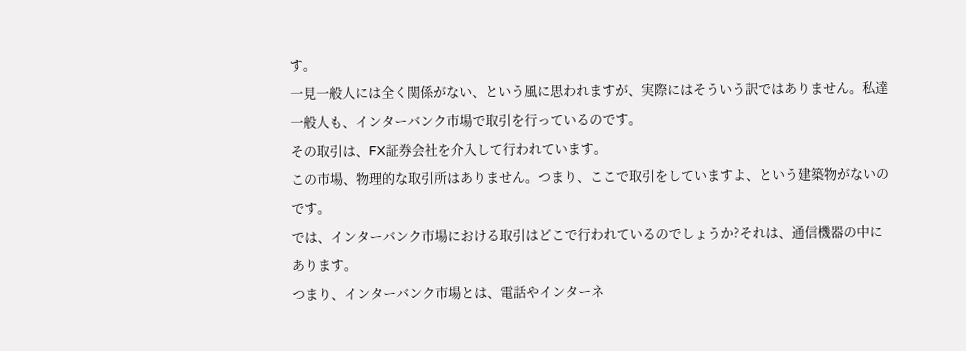す。
一見一般人には全く関係がない、という風に思われますが、実際にはそういう訳ではありません。私達一般人も、インターバンク市場で取引を行っているのです。
その取引は、FX証券会社を介入して行われています。
この市場、物理的な取引所はありません。つまり、ここで取引をしていますよ、という建築物がないのです。
では、インターバンク市場における取引はどこで行われているのでしょうか?それは、通信機器の中にあります。
つまり、インターバンク市場とは、電話やインターネ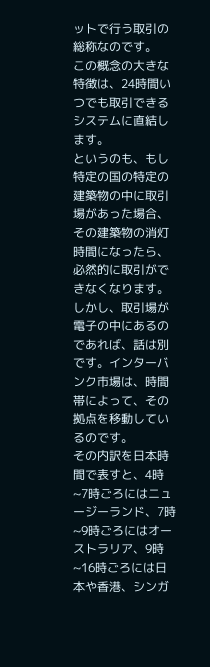ットで行う取引の総称なのです。
この概念の大きな特徴は、24時間いつでも取引できるシステムに直結します。
というのも、もし特定の国の特定の建築物の中に取引場があった場合、その建築物の消灯時間になったら、必然的に取引ができなくなります。
しかし、取引場が電子の中にあるのであれば、話は別です。インターバンク市場は、時間帯によって、その拠点を移動しているのです。
その内訳を日本時間で表すと、4時~7時ごろにはニュージーランド、7時~9時ごろにはオーストラリア、9時~16時ごろには日本や香港、シンガ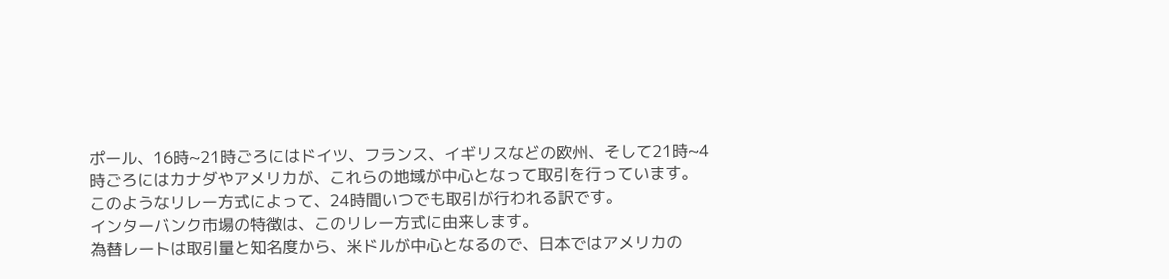ポール、16時~21時ごろにはドイツ、フランス、イギリスなどの欧州、そして21時~4時ごろにはカナダやアメリカが、これらの地域が中心となって取引を行っています。
このようなリレー方式によって、24時間いつでも取引が行われる訳です。
インターバンク市場の特徴は、このリレー方式に由来します。
為替レートは取引量と知名度から、米ドルが中心となるので、日本ではアメリカの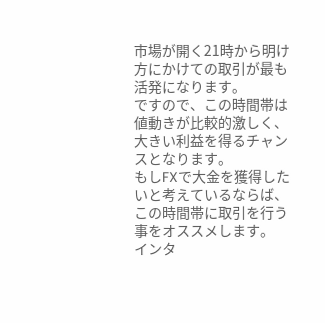市場が開く21時から明け方にかけての取引が最も活発になります。
ですので、この時間帯は値動きが比較的激しく、大きい利益を得るチャンスとなります。
もしFXで大金を獲得したいと考えているならば、この時間帯に取引を行う事をオススメします。
インタ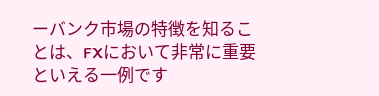ーバンク市場の特徴を知ることは、FXにおいて非常に重要といえる一例です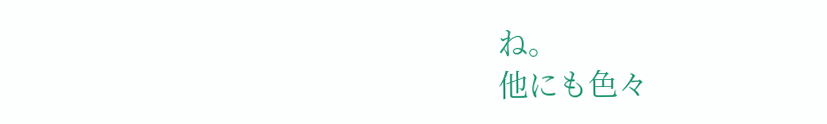ね。
他にも色々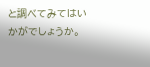と調べてみてはいかがでしょうか。